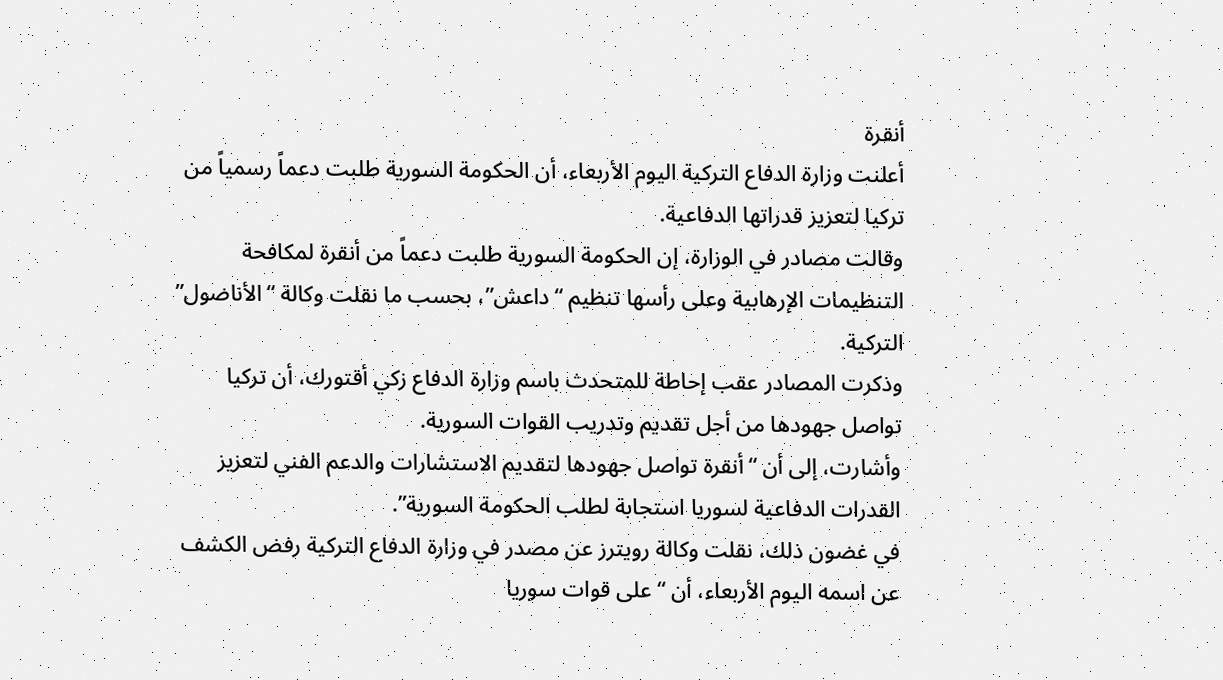أنقرة
أعلنت وزارة الدفاع التركية اليوم الأربعاء، أن الحكومة السورية طلبت دعماً رسمياً من تركيا لتعزيز قدراتها الدفاعية.
وقالت مصادر في الوزارة، إن الحكومة السورية طلبت دعماً من أنقرة لمكافحة التنظيمات الإرهابية وعلى رأسها تنظيم “داعش”، بحسب ما نقلت وكالة “الأناضول” التركية.
وذكرت المصادر عقب إحاطة للمتحدث باسم وزارة الدفاع زكي أقتورك، أن تركيا تواصل جهودها من أجل تقديم وتدريب القوات السورية.
وأشارت، إلى أن “أنقرة تواصل جهودها لتقديم الاستشارات والدعم الفني لتعزيز القدرات الدفاعية لسوريا استجابة لطلب الحكومة السورية”.
في غضون ذلك، نقلت وكالة رويترز عن مصدر في وزارة الدفاع التركية رفض الكشف عن اسمه اليوم الأربعاء، أن “على قوات سوريا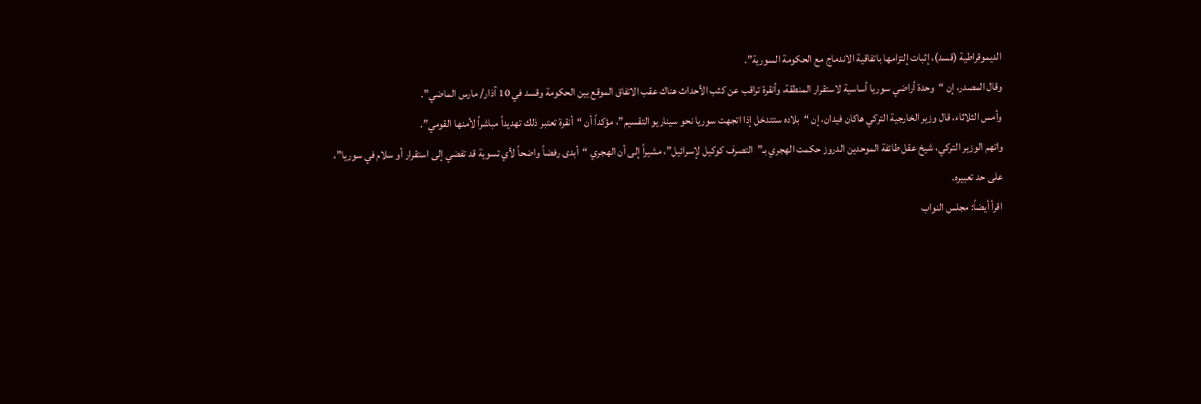الديموقراطية (قسد)، إثبات إلتزامها باتفاقية الاندماج مع الحكومة السورية”.
وقال المصدر، إن “وحدة أراضي سوريا أساسية لاستقرار المنطقة، وأنقرة تراقب عن كثب الأحداث هناك عقب الاتفاق الموقع بين الحكومة وقسد في 10 آذار/ مارس الماضي”.
وأمس الثلاثاء، قال وزير الخارجية التركي هاكان فيدان، إن “بلاده ستتدخل إذا اتجهت سوريا نحو سيناريو التقسيم”، مؤكداً أن “أنقرة تعتبر ذلك تهديداً مباشراً لأمنها القومي”.
واتهم الوزير التركي، شيخ عقل طائفة الموحدين الدروز حكمت الهجري بـ”التصرف كوكيل لإسرائيل”، مشيراً إلى أن الهجري “أبدى رفضاً واضحاً لأي تسوية قد تفضي إلى استقرار أو سلام في سوريا”، على حد تعبيره.
اقرأ أيضاً: مجلس النواب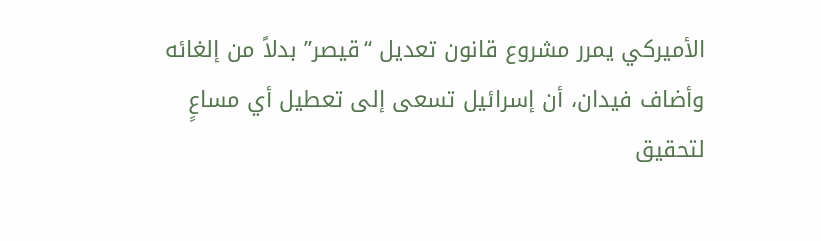الأميركي يمرر مشروع قانون تعديل “قيصر” بدلاً من إلغائه
وأضاف فيدان، أن إسرائيل تسعى إلى تعطيل أي مساعٍ لتحقيق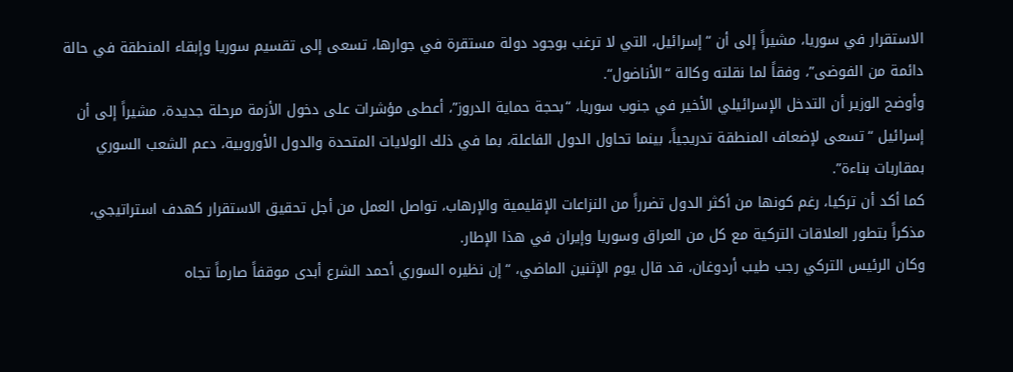الاستقرار في سوريا، مشيراً إلى أن “إسرائيل، التي لا ترغب بوجود دولة مستقرة في جوارها، تسعى إلى تقسيم سوريا وإبقاء المنطقة في حالة دائمة من الفوضى”، وفقاً لما نقلته وكالة “الأناضول“.
وأوضح الوزير أن التدخل الإسرائيلي الأخير في جنوب سوريا، “بحجة حماية الدروز”، أعطى مؤشرات على دخول الأزمة مرحلة جديدة، مشيراً إلى أن إسرائيل “تسعى لإضعاف المنطقة تدريجياً، بينما تحاول الدول الفاعلة، بما في ذلك الولايات المتحدة والدول الأوروبية، دعم الشعب السوري بمقاربات بناءة”.
كما أكد أن تركيا، رغم كونها من أكثر الدول تضرراً من النزاعات الإقليمية والإرهاب، تواصل العمل من أجل تحقيق الاستقرار كهدف استراتيجي، مذكراً بتطور العلاقات التركية مع كل من العراق وسوريا وإيران في هذا الإطار.
وكان الرئيس التركي رجب طيب أردوغان، قد قال يوم الإثنين الماضي، “إن نظيره السوري أحمد الشرع أبدى موقفاً صارماً تجاه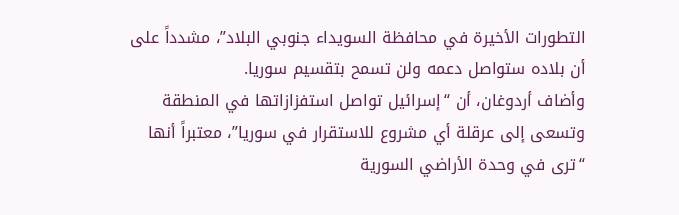التطورات الأخيرة في محافظة السويداء جنوبي البلاد”، مشدداً على أن بلاده ستواصل دعمه ولن تسمح بتقسيم سوريا.
وأضاف أردوغان، أن “إسرائيل تواصل استفزازاتها في المنطقة وتسعى إلى عرقلة أي مشروع للاستقرار في سوريا”، معتبراً أنها “ترى في وحدة الأراضي السورية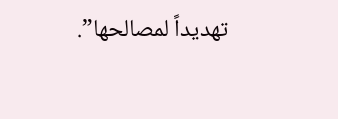تهديداً لمصالحها”.